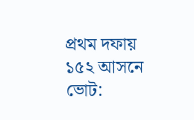প্রথম দফায় ১৫২ আসনে ভোট: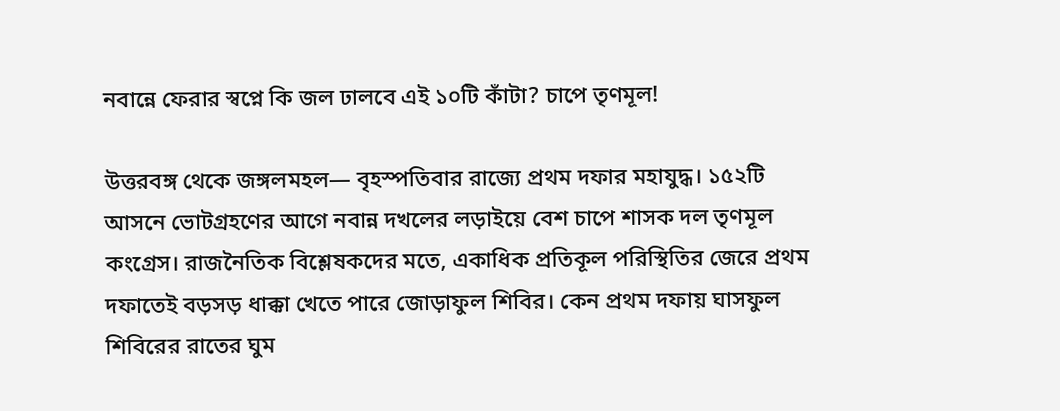নবান্নে ফেরার স্বপ্নে কি জল ঢালবে এই ১০টি কাঁটা? চাপে তৃণমূল!

উত্তরবঙ্গ থেকে জঙ্গলমহল— বৃহস্পতিবার রাজ্যে প্রথম দফার মহাযুদ্ধ। ১৫২টি আসনে ভোটগ্রহণের আগে নবান্ন দখলের লড়াইয়ে বেশ চাপে শাসক দল তৃণমূল কংগ্রেস। রাজনৈতিক বিশ্লেষকদের মতে, একাধিক প্রতিকূল পরিস্থিতির জেরে প্রথম দফাতেই বড়সড় ধাক্কা খেতে পারে জোড়াফুল শিবির। কেন প্রথম দফায় ঘাসফুল শিবিরের রাতের ঘুম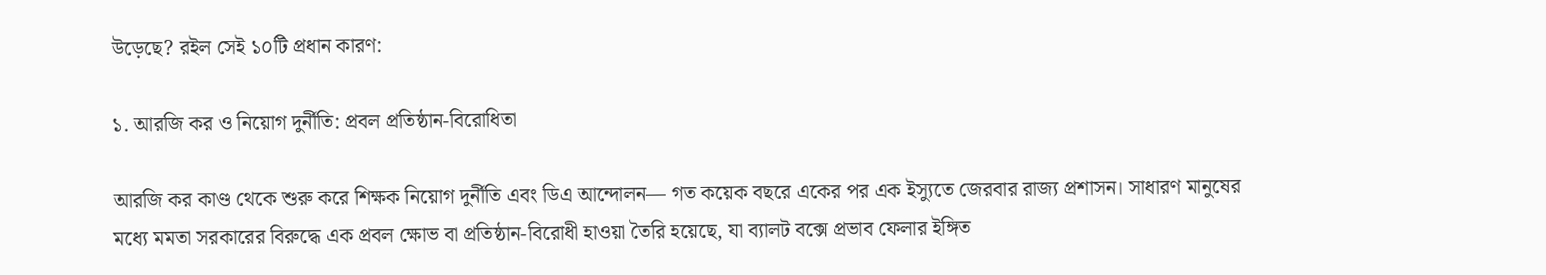উড়েছে? রইল সেই ১০টি প্রধান কারণ:

১. আরজি কর ও নিয়োগ দুর্নীতি: প্রবল প্রতিষ্ঠান-বিরোধিতা

আরজি কর কাণ্ড থেকে শুরু করে শিক্ষক নিয়োগ দুর্নীতি এবং ডিএ আন্দোলন— গত কয়েক বছরে একের পর এক ইস্যুতে জেরবার রাজ্য প্রশাসন। সাধারণ মানুষের মধ্যে মমতা সরকারের বিরুদ্ধে এক প্রবল ক্ষোভ বা প্রতিষ্ঠান-বিরোধী হাওয়া তৈরি হয়েছে, যা ব্যালট বক্সে প্রভাব ফেলার ইঙ্গিত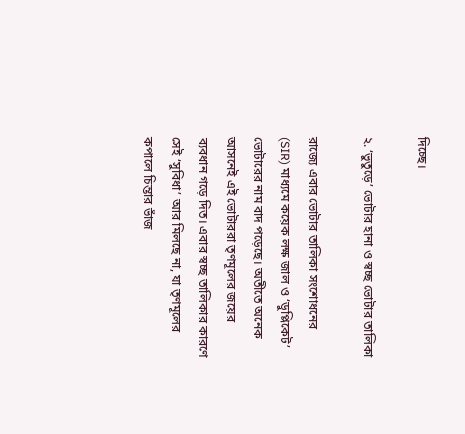দিচ্ছে।

২. ‘ভুতুড়ে’ ভোটার হানা ও স্বচ্ছ ভোটার তালিকা

রাজ্যে এবার ভোটার তালিকা সংশোধনের (SIR) মাধ্যমে কয়েক লক্ষ জাল ও ‘ডুপ্লিকেট’ ভোটারের নাম বাদ পড়েছে। অতীতে অনেক আসনেই এই ভোটাররা তৃণমূলের জয়ের ব্যবধান গড়ে দিত। এবার স্বচ্ছ তালিকার কারণে সেই ‘সুবিধা’ আর মিলছে না, যা তৃণমূলের কপালে চিন্তার ভাঁজ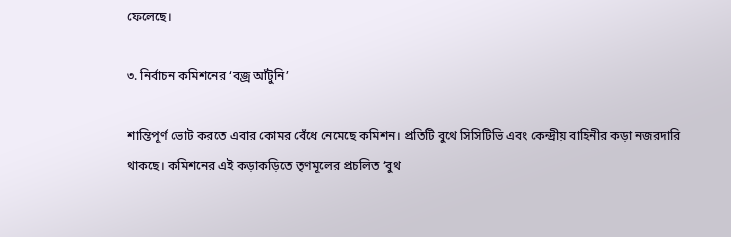ফেলেছে।

৩. নির্বাচন কমিশনের ‘বজ্র আঁটুনি’

শান্তিপূর্ণ ভোট করতে এবার কোমর বেঁধে নেমেছে কমিশন। প্রতিটি বুথে সিসিটিভি এবং কেন্দ্রীয় বাহিনীর কড়া নজরদারি থাকছে। কমিশনের এই কড়াকড়িতে তৃণমূলের প্রচলিত ‘বুথ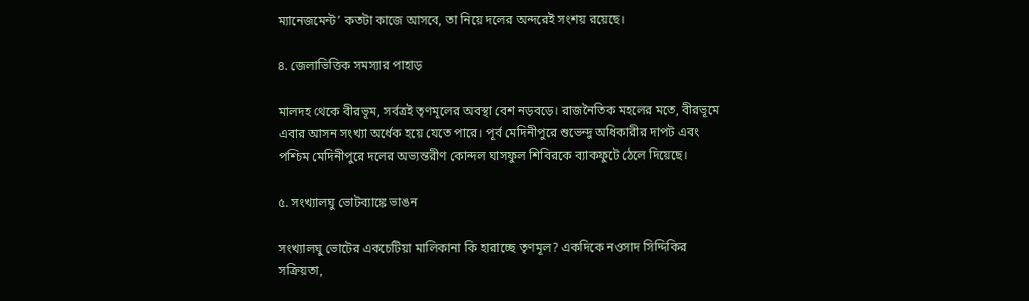ম্যানেজমেন্ট’ কতটা কাজে আসবে, তা নিয়ে দলের অন্দরেই সংশয় রয়েছে।

৪. জেলাভিত্তিক সমস্যার পাহাড়

মালদহ থেকে বীরভূম, সর্বত্রই তৃণমূলের অবস্থা বেশ নড়বড়ে। রাজনৈতিক মহলের মতে, বীরভূমে এবার আসন সংখ্যা অর্ধেক হয়ে যেতে পারে। পূর্ব মেদিনীপুরে শুভেন্দু অধিকারীর দাপট এবং পশ্চিম মেদিনীপুরে দলের অভ্যন্তরীণ কোন্দল ঘাসফুল শিবিরকে ব্যাকফুটে ঠেলে দিয়েছে।

৫. সংখ্যালঘু ভোটব্যাঙ্কে ভাঙন

সংখ্যালঘু ভোটের একচেটিয়া মালিকানা কি হারাচ্ছে তৃণমূল? একদিকে নওসাদ সিদ্দিকির সক্রিয়তা,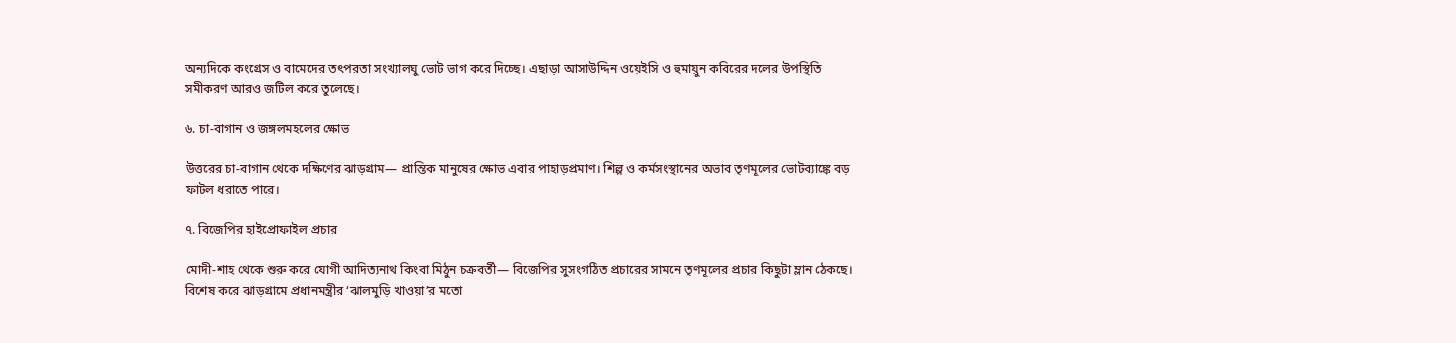অন্যদিকে কংগ্রেস ও বামেদের তৎপরতা সংখ্যালঘু ভোট ভাগ করে দিচ্ছে। এছাড়া আসাউদ্দিন ওয়েইসি ও হুমায়ুন কবিরের দলের উপস্থিতি সমীকরণ আরও জটিল করে তুলেছে।

৬. চা-বাগান ও জঙ্গলমহলের ক্ষোভ

উত্তরের চা-বাগান থেকে দক্ষিণের ঝাড়গ্রাম— প্রান্তিক মানুষের ক্ষোভ এবার পাহাড়প্রমাণ। শিল্প ও কর্মসংস্থানের অভাব তৃণমূলের ভোটব্যাঙ্কে বড় ফাটল ধরাতে পারে।

৭. বিজেপির হাইপ্রোফাইল প্রচার

মোদী-শাহ থেকে শুরু করে যোগী আদিত্যনাথ কিংবা মিঠুন চক্রবর্তী— বিজেপির সুসংগঠিত প্রচারের সামনে তৃণমূলের প্রচার কিছুটা ম্লান ঠেকছে। বিশেষ করে ঝাড়গ্রামে প্রধানমন্ত্রীর ‘ঝালমুড়ি খাওয়া’র মতো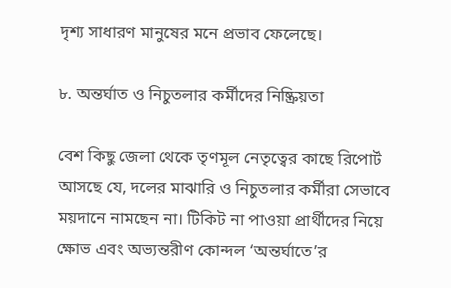দৃশ্য সাধারণ মানুষের মনে প্রভাব ফেলেছে।

৮. অন্তর্ঘাত ও নিচুতলার কর্মীদের নিষ্ক্রিয়তা

বেশ কিছু জেলা থেকে তৃণমূল নেতৃত্বের কাছে রিপোর্ট আসছে যে, দলের মাঝারি ও নিচুতলার কর্মীরা সেভাবে ময়দানে নামছেন না। টিকিট না পাওয়া প্রার্থীদের নিয়ে ক্ষোভ এবং অভ্যন্তরীণ কোন্দল ‘অন্তর্ঘাতে’র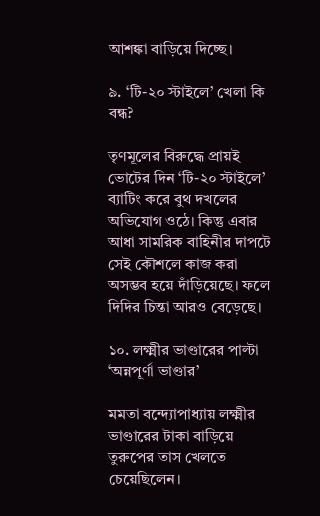আশঙ্কা বাড়িয়ে দিচ্ছে।

৯. ‘টি-২০ স্টাইলে’ খেলা কি বন্ধ?

তৃণমূলের বিরুদ্ধে প্রায়ই ভোটের দিন ‘টি-২০ স্টাইলে’ ব্যাটিং করে বুথ দখলের অভিযোগ ওঠে। কিন্তু এবার আধা সামরিক বাহিনীর দাপটে সেই কৌশলে কাজ করা অসম্ভব হয়ে দাঁড়িয়েছে। ফলে দিদির চিন্তা আরও বেড়েছে।

১০. লক্ষ্মীর ভাণ্ডারের পাল্টা ‘অন্নপূর্ণা ভাণ্ডার’

মমতা বন্দ্যোপাধ্যায় লক্ষ্মীর ভাণ্ডারের টাকা বাড়িয়ে তুরুপের তাস খেলতে চেয়েছিলেন।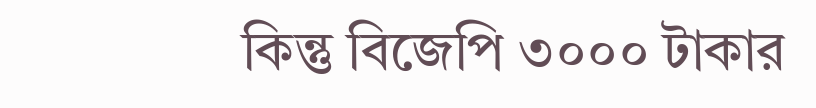কিন্তু বিজেপি ৩০০০ টাকার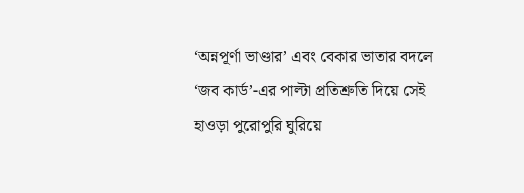‘অন্নপূর্ণা ভাণ্ডার’ এবং বেকার ভাতার বদলে ‘জব কার্ড’-এর পাল্টা প্রতিশ্রুতি দিয়ে সেই হাওড়া পুরোপুরি ঘুরিয়ে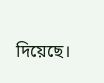দিয়েছে।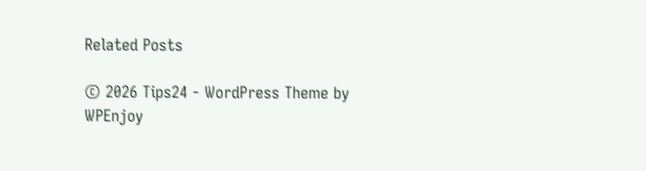Related Posts

© 2026 Tips24 - WordPress Theme by WPEnjoy